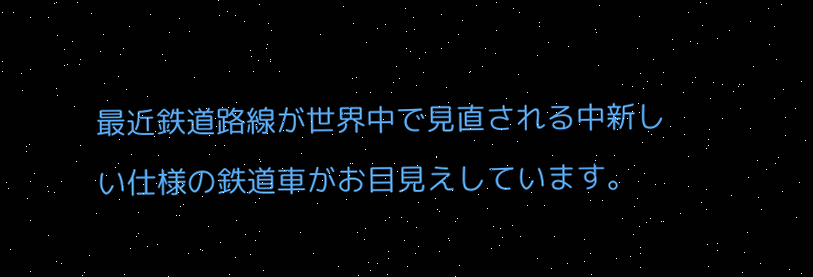最近鉄道路線が世界中で見直される中新しい仕様の鉄道車がお目見えしています。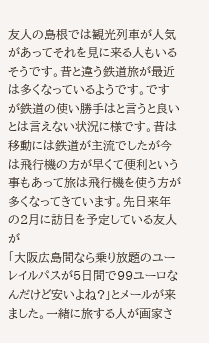友人の島根では観光列車が人気があってそれを見に来る人もいるそうです。昔と違う鉄道旅が最近は多くなっているようです。ですが鉄道の使い勝手はと言うと良いとは言えない状況に様です。昔は移動には鉄道が主流でしたが今は飛行機の方が早くて便利という事もあって旅は飛行機を使う方が多くなってきています。先日来年の2月に訪日を予定している友人が
「大阪広島間なら乗り放題のユーレイルパスが5日間で99ユーロなんだけど安いよね?」とメールが来ました。一緒に旅する人が画家さ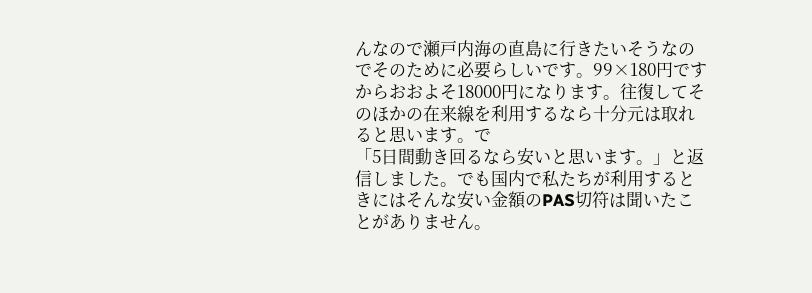んなので瀬戸内海の直島に行きたいそうなのでそのために必要らしいです。99×180円ですからおおよそ18000円になります。往復してそのほかの在来線を利用するなら十分元は取れると思います。で
「5日間動き回るなら安いと思います。」と返信しました。でも国内で私たちが利用するときにはそんな安い金額のPAS切符は聞いたことがありません。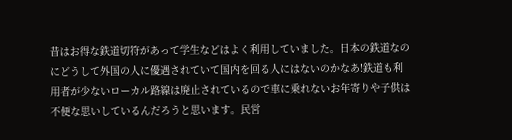昔はお得な鉄道切符があって学生などはよく利用していました。日本の鉄道なのにどうして外国の人に優遇されていて国内を回る人にはないのかなあ!鉄道も利用者が少ないローカル路線は廃止されているので車に乗れないお年寄りや子供は不便な思いしているんだろうと思います。民営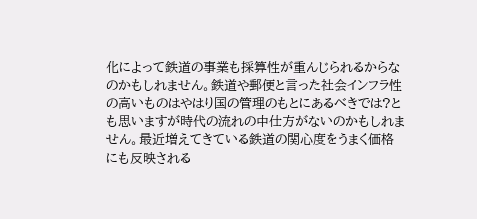化によって鉄道の事業も採算性が重んじられるからなのかもしれません。鉄道や郵便と言った社会インフラ性の高いものはやはり国の管理のもとにあるべきでは?とも思いますが時代の流れの中仕方がないのかもしれません。最近増えてきている鉄道の関心度をうまく価格にも反映される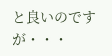と良いのですが・・・